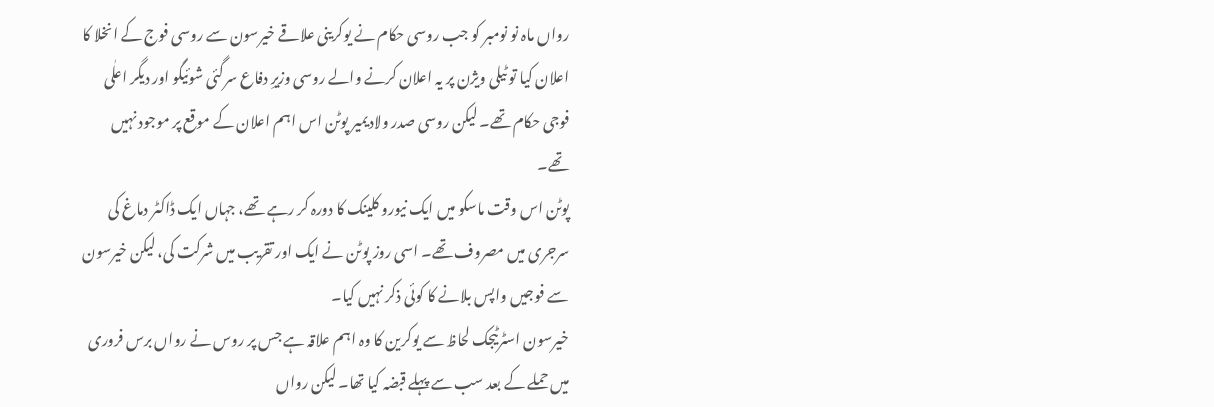رواں ماہ نو نومبر کو جب روسی حکام نے یوکرینی علاقے خیرسون سے روسی فوج کے انخلا کا اعلان کیا تو ٹیلی ویژن پر یہ اعلان کرنے والے روسی وزیرِ دفاع سرگئی شوئیگو اور دیگر اعلٰی فوجی حکام تھے۔ لیکن روسی صدر ولادیمیر پوٹن اس اہم اعلان کے موقع پر موجود نہیں تھے۔
پوٹن اس وقت ماسکو میں ایک نیورو کلینک کا دورہ کر رہے تھے، جہاں ایک ڈاکٹر دماغ کی سرجری میں مصروف تھے۔ اسی روز پوٹن نے ایک اور تقریب میں شرکت کی، لیکن خیرسون سے فوجیں واپس بلانے کا کوئی ذکر نہیں کیا۔
خیرسون اسٹرٹیجک لحاظ سے یوکرین کا وہ اہم علاقہ ہے جس پر روس نے رواں برس فروری میں حملے کے بعد سب سے پہلے قبضہ کیا تھا۔ لیکن رواں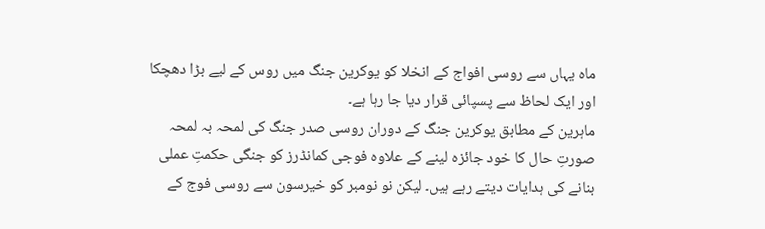ماہ یہاں سے روسی افواج کے انخلا کو یوکرین جنگ میں روس کے لیے بڑا دھچکا اور ایک لحاظ سے پسپائی قرار دیا جا رہا ہے۔
ماہرین کے مطابق یوکرین جنگ کے دوران روسی صدر جنگ کی لمحہ بہ لمحہ صورتِ حال کا خود جائزہ لینے کے علاوہ فوجی کمانڈرز کو جنگی حکمتِ عملی بنانے کی ہدایات دیتے رہے ہیں۔ لیکن نو نومبر کو خیرسون سے روسی فوج کے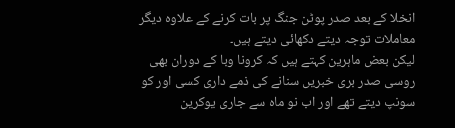انخلا کے بعد صدر پوٹن جنگ پر بات کرنے کے علاوہ دیگر معاملات توجہ دیتے دکھائی دیتے ہیں۔
لیکن بعض ماہرین کہتے ہیں کہ کرونا وبا کے دوران بھی روسی صدر بری خبریں سنانے کی ذمے داری کسی اور کو سونپ دیتے تھے اور اب نو ماہ سے جاری یوکرین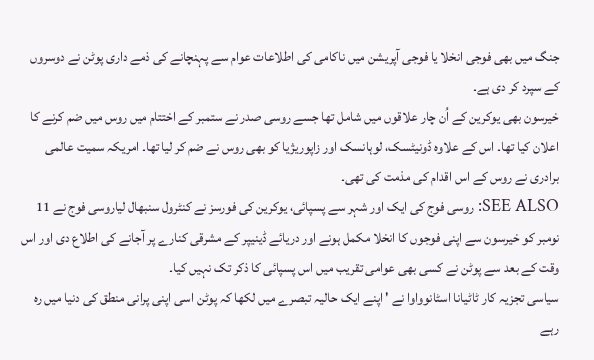جنگ میں بھی فوجی انخلا یا فوجی آپریشن میں ناکامی کی اطلاعات عوام سے پہنچانے کی ذمے داری پوٹن نے دوسروں کے سپرد کر دی ہے۔
خیرسون بھی یوکرین کے اُن چار علاقوں میں شامل تھا جسے روسی صدر نے ستمبر کے اختتام میں روس میں ضم کرنے کا اعلان کیا تھا۔ اس کے علاوہ ڈونیٹسک، لوہانسک اور زاپوریژیا کو بھی روس نے ضم کر لیا تھا۔ امریکہ سمیت عالمی برادری نے روس کے اس اقدام کی مذمت کی تھی۔
SEE ALSO: روسی فوج کی ایک اور شہر سے پسپائی، یوکرین کی فورسز نے کنٹرول سنبھال لیاروسی فوج نے 11 نومبر کو خیرسون سے اپنی فوجوں کا انخلا مکمل ہونے اور دریائے ڈینیپر کے مشرقی کنارے پر آجانے کی اطلاع دی اور اس وقت کے بعد سے پوٹن نے کسی بھی عوامی تقریب میں اس پسپائی کا ذکر تک نہیں کیا۔
سیاسی تجزیہ کار ٹاٹیانا اسٹانوواوا نے ' اپنے ایک حالیہ تبصرے میں لکھا کہ پوٹن اسی اپنی پرانی منطق کی دنیا میں رہ رہے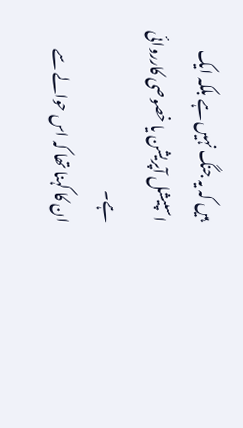ہیں کہ یہ جنگ نہیں ہے بلکہ ایک اسپیشل آپریشن یا خصوصی کارروائی ہے۔
ان کا کہنا تھا کہ اس حوالے سے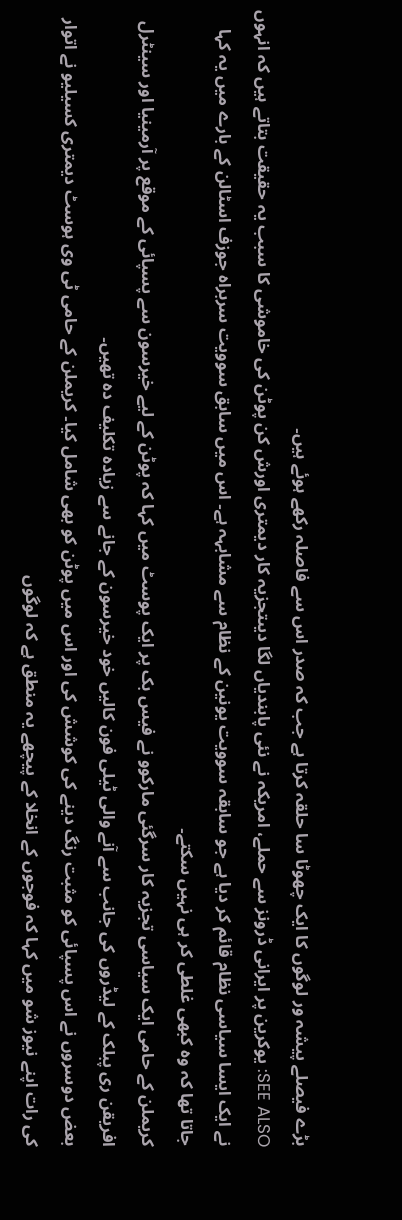بڑے فیصلے پیشہ ور لوگوں کا ایک چھوٹا سا حلقہ کرتا ہے جب کہ صدر اس سے فاصلہ رکھے ہوئے ہیں۔
SEE ALSO: یوکرین پر ایرانی ڈرونز سے حملے، امریکہ نے نئی پابندیاں لگا دیںتجزیہ کار دیمتری اورش کن پوٹن کی خاموشی کا سبب یہ حقیقت بتاتے ہیں کہ انہوں نے ایک ایسا سیاسی نظام قائم کر دیا ہے جو سابقہ سوویت یونین کے نظام سے مشابہہ ہے۔ اس میں سابق سوویت سربراہ جوزف اسٹالن کے بارے میں یہ کہا جاتا تھا کہ وہ کبھی غلطی کر ہی نہیں سکتے۔
کریملن کے حامی ایک سیاسی تجزیہ کار سرگئی مارکوو نے فیس بک پر ایک پوسٹ میں کہا کہ پوٹن کے لیے خیرسون سے پسپائی کے موقع پر آرمینیا اور سینٹرل افریقن ری پبلک کے لیڈروں کی جانب سے آنے والی ٹیلی فون کالیں خود خیرسون کے جانے سے زیادہ تکلیف دہ تھیں۔
بعض دوسروں نے اس پسپائی کو مثبت رنگ دینے کی کوشش کی اور اس میں پوٹن کو بھی شامل کیا۔ کریملن کے حامی ٹی وی ہوسٹ دیمتری کسیلیو نے اتوار کی رات اپنے نیوز شو میں کہا کہ فوجوں کے انخلا کے پیچھے یہ منطق ہے کہ لوگوں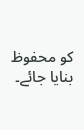کو محفوظ بنایا جائے۔